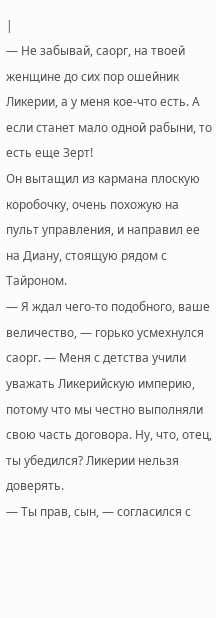|
— Не забывай, саорг, на твоей женщине до сих пор ошейник Ликерии, а у меня кое-что есть. А если станет мало одной рабыни, то есть еще Зерт!
Он вытащил из кармана плоскую коробочку, очень похожую на пульт управления, и направил ее на Диану, стоящую рядом с Тайроном.
— Я ждал чего-то подобного, ваше величество, — горько усмехнулся саорг. — Меня с детства учили уважать Ликерийскую империю, потому что мы честно выполняли свою часть договора. Ну, что, отец, ты убедился? Ликерии нельзя доверять.
— Ты прав, сын, — согласился с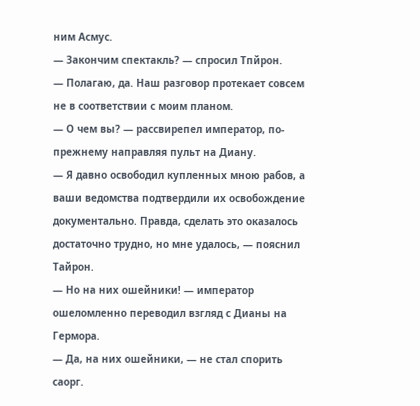ним Асмус.
— Закончим спектакль? — спросил Тпйрон.
— Полагаю, да. Наш разговор протекает совсем не в соответствии с моим планом.
— О чем вы? — рассвирепел император, по-прежнему направляя пульт на Диану.
— Я давно освободил купленных мною рабов, а ваши ведомства подтвердили их освобождение документально. Правда, сделать это оказалось достаточно трудно, но мне удалось, — пояснил Тайрон.
— Но на них ошейники! — император ошеломленно переводил взгляд с Дианы на Гермора.
— Да, на них ошейники, — не стал спорить саорг.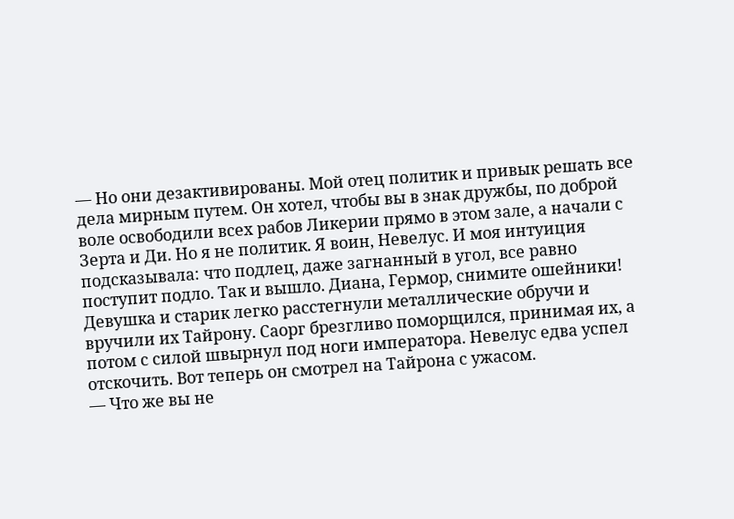— Но они дезактивированы. Мой отец политик и привык решать все дела мирным путем. Он хотел, чтобы вы в знак дружбы, по доброй воле освободили всех рабов Ликерии прямо в этом зале, а начали с Зерта и Ди. Но я не политик. Я воин, Невелус. И моя интуиция подсказывала: что подлец, даже загнанный в угол, все равно поступит подло. Так и вышло. Диана, Гермор, снимите ошейники!
Девушка и старик легко расстегнули металлические обручи и вручили их Тайрону. Саорг брезгливо поморщился, принимая их, а потом с силой швырнул под ноги императора. Невелус едва успел отскочить. Вот теперь он смотрел на Тайрона с ужасом.
— Что же вы не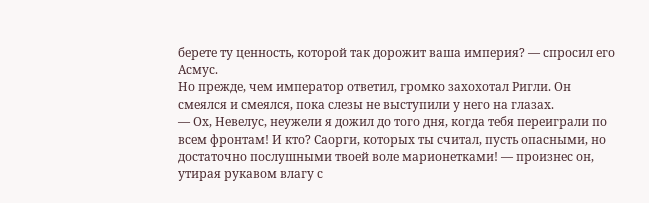берете ту ценность, которой так дорожит ваша империя? — спросил его Асмус.
Но прежде, чем император ответил, громко захохотал Ригли. Он смеялся и смеялся, пока слезы не выступили у него на глазах.
— Ох, Невелус, неужели я дожил до того дня, когда тебя переиграли по всем фронтам! И кто? Саорги, которых ты считал, пусть опасными, но достаточно послушными твоей воле марионетками! — произнес он, утирая рукавом влагу с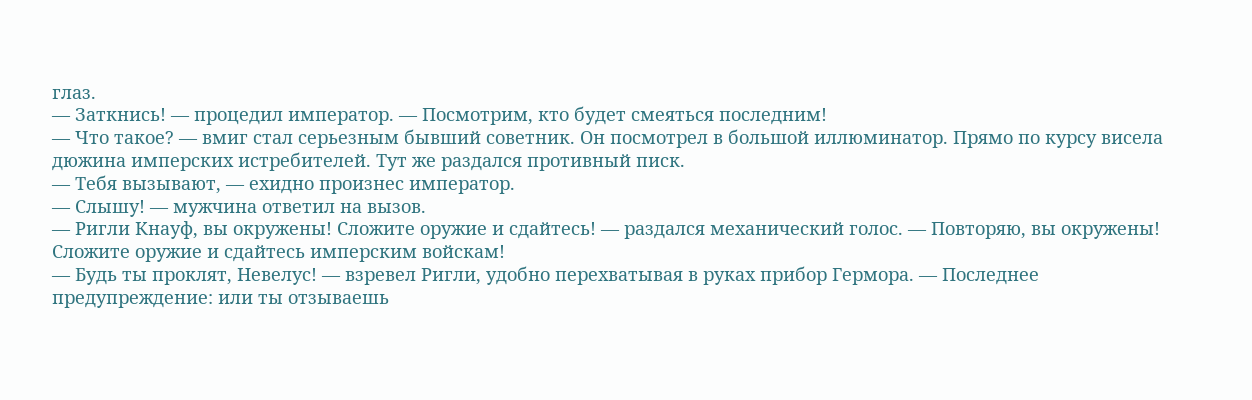глаз.
— Заткнись! — процедил император. — Посмотрим, кто будет смеяться последним!
— Что такое? — вмиг стал серьезным бывший советник. Он посмотрел в большой иллюминатор. Прямо по курсу висела дюжина имперских истребителей. Тут же раздался противный писк.
— Тебя вызывают, — ехидно произнес император.
— Слышу! — мужчина ответил на вызов.
— Ригли Кнауф, вы окружены! Сложите оружие и сдайтесь! — раздался механический голос. — Повторяю, вы окружены! Сложите оружие и сдайтесь имперским войскам!
— Будь ты проклят, Невелус! — взревел Ригли, удобно перехватывая в руках прибор Гермора. — Последнее предупреждение: или ты отзываешь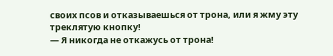своих псов и отказываешься от трона, или я жму эту треклятую кнопку!
— Я никогда не откажусь от трона!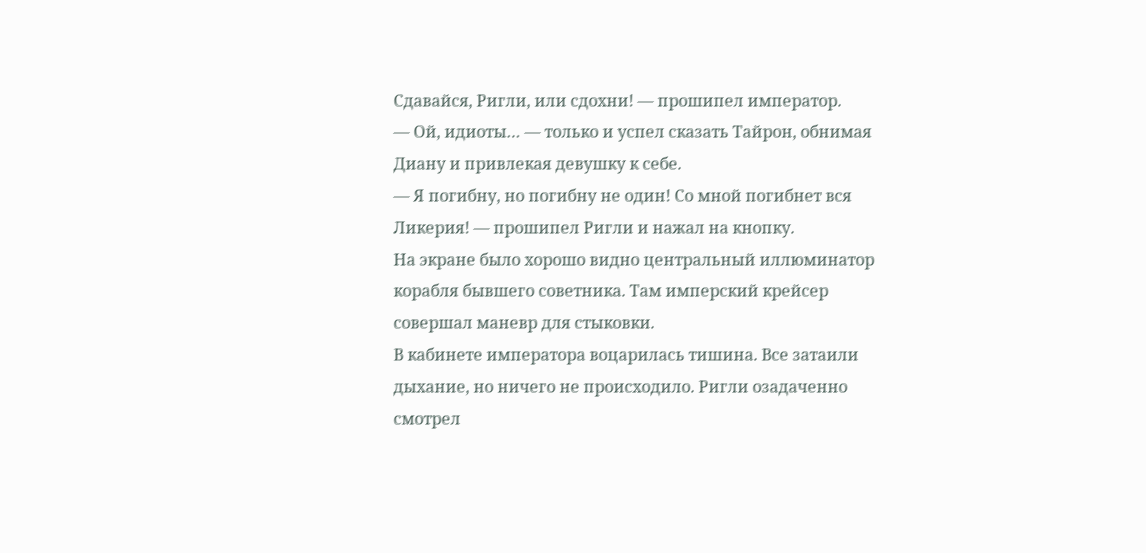Сдавайся, Ригли, или сдохни! — прошипел император.
— Ой, идиоты… — только и успел сказать Тайрон, обнимая Диану и привлекая девушку к себе.
— Я погибну, но погибну не один! Со мной погибнет вся Ликерия! — прошипел Ригли и нажал на кнопку.
На экране было хорошо видно центральный иллюминатор корабля бывшего советника. Там имперский крейсер совершал маневр для стыковки.
В кабинете императора воцарилась тишина. Все затаили дыхание, но ничего не происходило. Ригли озадаченно смотрел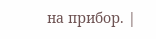на прибор. |